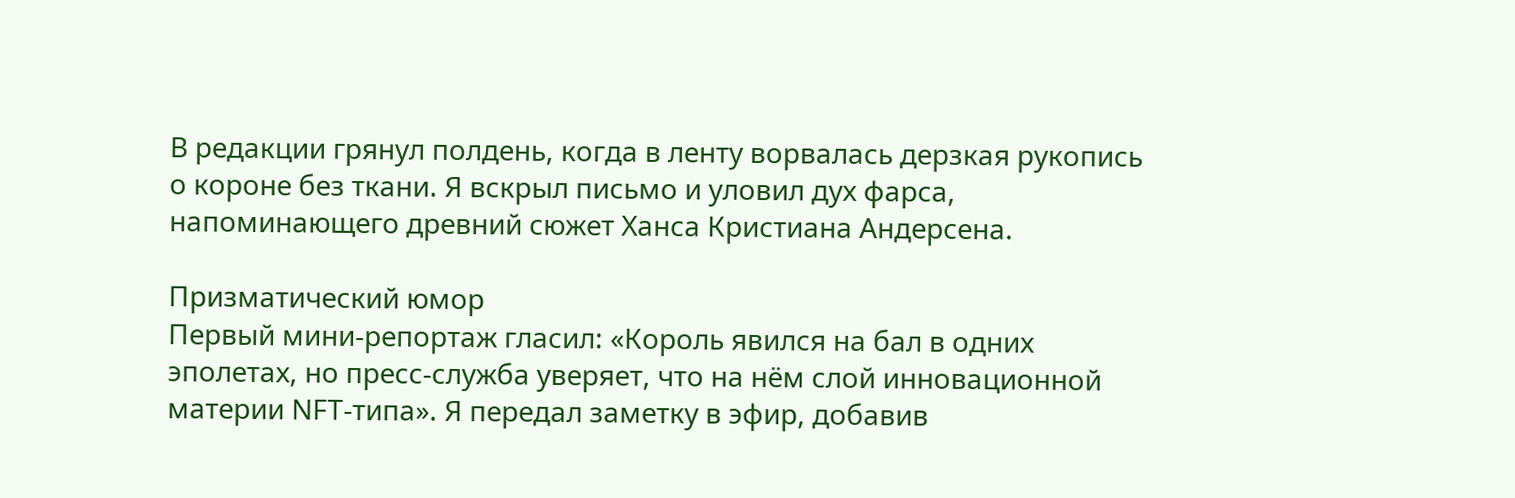В редакции грянул полдень, когда в ленту ворвалась дерзкая рукопись о короне без ткани. Я вскрыл письмо и уловил дух фарса, напоминающего древний сюжет Ханса Кристиана Андерсена.

Призматический юмор
Первый мини-репортаж гласил: «Король явился на бал в одних эполетах, но пресс-служба уверяет, что на нём слой инновационной материи NFT-типа». Я передал заметку в эфир, добавив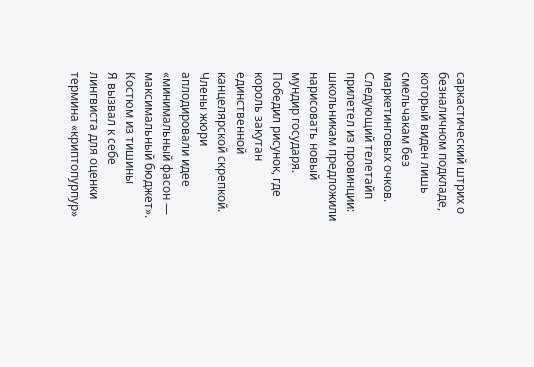саркастический штрих о безналичном подкладе, который виден лишь смельчакам без маркетинговых очков.
Следующий телетайп прилетел из провинции: школьникам предложили нарисовать новый мундир государя. Победил рисунок, где король закутан единственной канцелярской скрепкой. Члены жюри аплодировали идее «минимальный фасон — максимальный бюджет».
Костюм из тишины
Я вызвал к себе лингвиста для оценки термина «криптопурпур»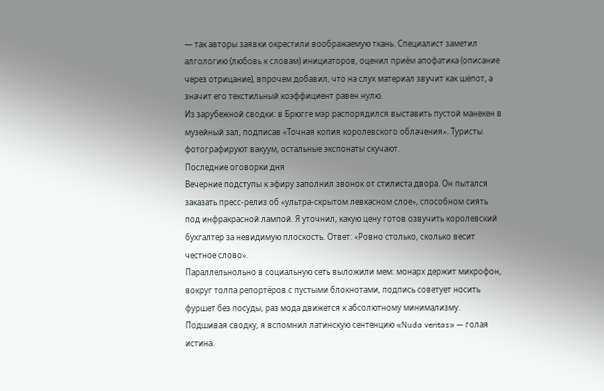— так авторы заявки окрестили воображаемую ткань. Специалист заметил алгологию (любовь к словам) инициаторов, оценил приём апофатика (описание через отрицание), впрочем добавил, что на слух материал звучит как шёпот, а значит его текстильный коэффициент равен нулю.
Из зарубежной сводки: в Брюгге мэр распорядился выставить пустой манекен в музейный зал, подписав «Точная копия королевского облачения». Туристы фотографируют вакуум, остальные экспонаты скучают.
Последние оговорки дня
Вечерние подступы к эфиру заполнил звонок от стилиста двора. Он пытался заказать пресс-релиз об «ультра-скрытом левкасном слое», способном сиять под инфракрасной лампой. Я уточнил, какую цену готов озвучить королевский бухгалтер за невидимую плоскость. Ответ: «Ровно столько, сколько весит честное слово».
Параллельнольно в социальную сеть выложили мем: монарх держит микрофон, вокруг толпа репортёров с пустыми блокнотами, подпись советует носить фуршет без посуды, раз мода движется к абсолютному минимализму.
Подшивая сводку, я вспомнил латинскую сентенцию «Nuda veritas» — голая истина.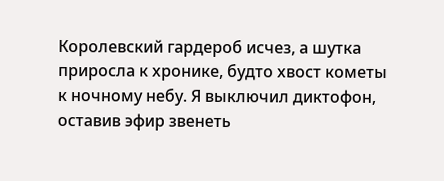Королевский гардероб исчез, а шутка приросла к хронике, будто хвост кометы к ночному небу. Я выключил диктофон, оставив эфир звенеть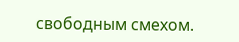свободным смехом.